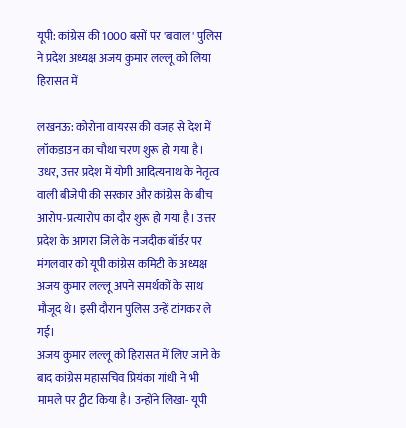यूपी: कांग्रेस की 1000 बसों पर 'बवाल' पुलिस ने प्रदेश अध्यक्ष अजय कुमार लल्लू को लिया हिरासत में

लखनऊ: कोरोना वायरस की वजह से देश में लॉकडाउन का चौथा चरण शुरू हो गया है। उधर, उत्तर प्रदेश में योगी आदित्यनाथ के नेतृत्व वाली बीजेपी की सरकार और कांग्रेस के बीच आरोप-प्रत्यारोप का दौर शुरू हो गया है। उत्तर प्रदेश के आगरा जिले के नजदीक बॉर्डर पर मंगलवार को यूपी कांग्रेस कमिटी के अध्यक्ष अजय कुमार लल्लू अपने समर्थकों के साथ मौजूद थे। इसी दौरान पुलिस उन्हें टांगकर ले गई।
अजय कुमार लल्लू को हिरासत में लिए जाने के बाद कांग्रेस महासचिव प्रियंका गांधी ने भी मामले पर ट्वीट किया है। उन्होंने लिखा- यूपी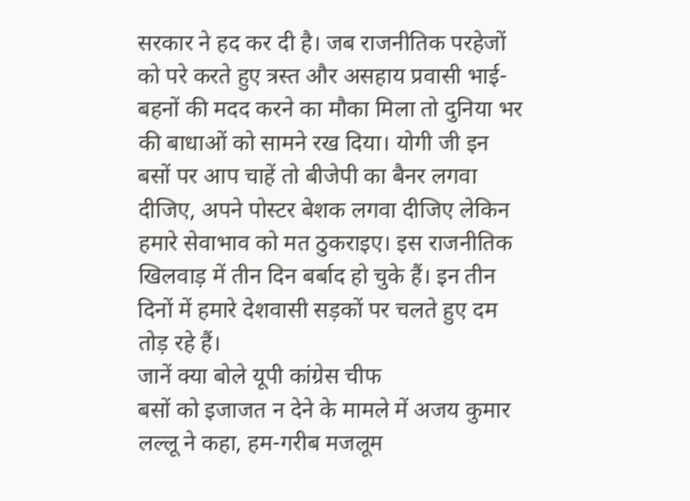सरकार ने हद कर दी है। जब राजनीतिक परहेजों को परे करते हुए त्रस्त और असहाय प्रवासी भाई-बहनों की मदद करने का मौका मिला तो दुनिया भर की बाधाओं को सामने रख दिया। योगी जी इन बसों पर आप चाहें तो बीजेपी का बैनर लगवा दीजिए, अपने पोस्टर बेशक लगवा दीजिए लेकिन हमारे सेवाभाव को मत ठुकराइए। इस राजनीतिक खिलवाड़ में तीन दिन बर्बाद हो चुके हैं। इन तीन दिनों में हमारे देशवासी सड़कों पर चलते हुए दम तोड़ रहे हैं।
जानें क्या बोले यूपी कांग्रेस चीफ
बसों को इजाजत न देने के मामले में अजय कुमार लल्लू ने कहा, हम-गरीब मजलूम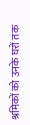श्रमिकों को उनके घरों तक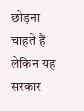छोड़ना चाहते हैं लेकिन यह सरकार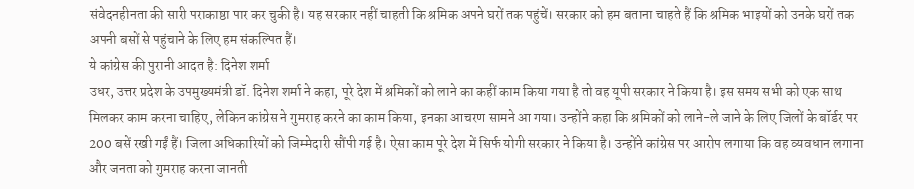संवेदनहीनता की सारी पराकाष्ठा पार कर चुकी है। यह सरकार नहीं चाहती कि श्रमिक अपने घरों तक पहुंचें। सरकार को हम बताना चाहते हैं कि श्रमिक भाइयों को उनके घरों तक अपनी बसों से पहुंचाने के लिए हम संकल्पित हैं।
ये कांग्रेस की पुरानी आदत है: दिनेश शर्मा
उधर, उत्तर प्रदेश के उपमुख्यमंत्री डॉ. दिनेश शर्मा ने कहा, पूरे देश में श्रमिकों को लाने का कहीं काम किया गया है तो वह यूपी सरकार ने किया है। इस समय सभी को एक साथ मिलकर काम करना चाहिए, लेकिन कांग्रेस ने गुमराह करने का काम किया, इनका आचरण सामने आ गया। उन्होंने कहा कि श्रमिकों को लाने-ले जाने के लिए जिलों के बॉर्डर पर 200 बसें रखी गईं हैं। जिला अधिकारियों को जिम्मेदारी सौंपी गई है। ऐसा काम पूरे देश में सिर्फ योगी सरकार ने किया है। उन्होंने कांग्रेस पर आरोप लगाया कि वह व्यवधान लगाना और जनता को गुमराह करना जानती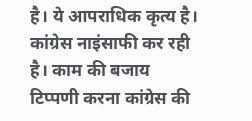है। ये आपराधिक कृत्य है। कांग्रेस नाइंसाफी कर रही है। काम की बजाय टिप्पणी करना कांग्रेस की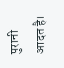पुरानी आदत है।